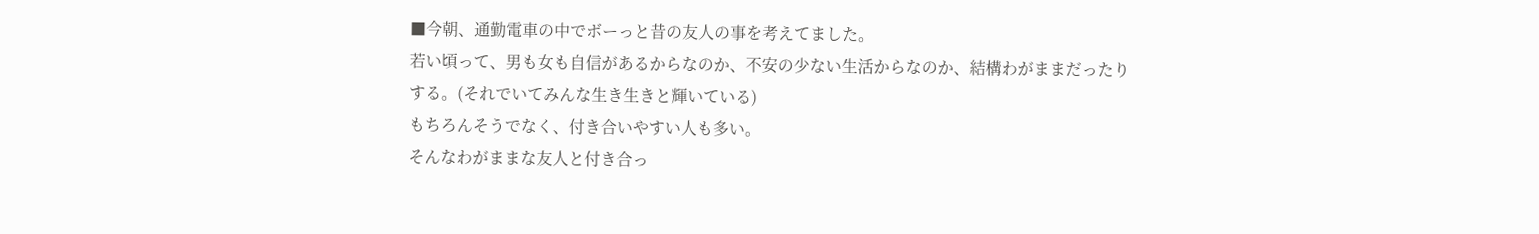■今朝、通勤電車の中でボーっと昔の友人の事を考えてました。
若い頃って、男も女も自信があるからなのか、不安の少ない生活からなのか、結構わがままだったりする。(それでいてみんな生き生きと輝いている)
もちろんそうでなく、付き合いやすい人も多い。
そんなわがままな友人と付き合っ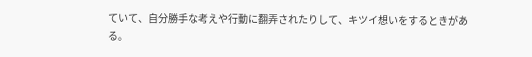ていて、自分勝手な考えや行動に翻弄されたりして、キツイ想いをするときがある。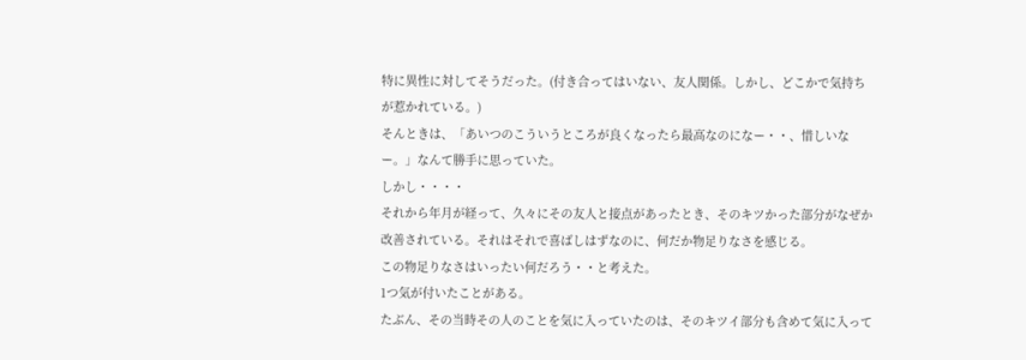特に異性に対してそうだった。(付き合ってはいない、友人関係。しかし、どこかで気持ちが惹かれている。)
そんときは、「あいつのこういうところが良くなったら最高なのになー・・、惜しいなー。」なんて勝手に思っていた。
しかし・・・・
それから年月が経って、久々にその友人と接点があったとき、そのキツかった部分がなぜか改善されている。それはそれで喜ばしはずなのに、何だか物足りなさを感じる。
この物足りなさはいったい何だろう・・と考えた。
1つ気が付いたことがある。
たぶん、その当時その人のことを気に入っていたのは、そのキツイ部分も含めて気に入って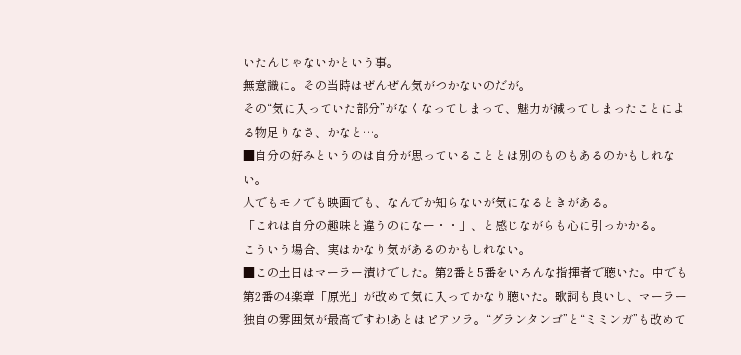いたんじゃないかという事。
無意識に。その当時はぜんぜん気がつかないのだが。
その“気に入っていた部分”がなくなってしまって、魅力が減ってしまったことによる物足りなさ、かなと…。
■自分の好みというのは自分が思っていることとは別のものもあるのかもしれない。
人でもモノでも映画でも、なんでか知らないが気になるときがある。
「これは自分の趣味と違うのになー・・」、と感じながらも心に引っかかる。
こういう場合、実はかなり気があるのかもしれない。
■この土日はマーラー漬けでした。第2番と5番をいろんな指揮者で聴いた。中でも第2番の4楽章「原光」が改めて気に入ってかなり聴いた。歌詞も良いし、マーラー独自の雰囲気が最高ですわ!あとはピアソラ。“グランタンゴ”と“ミミンガ”も改めて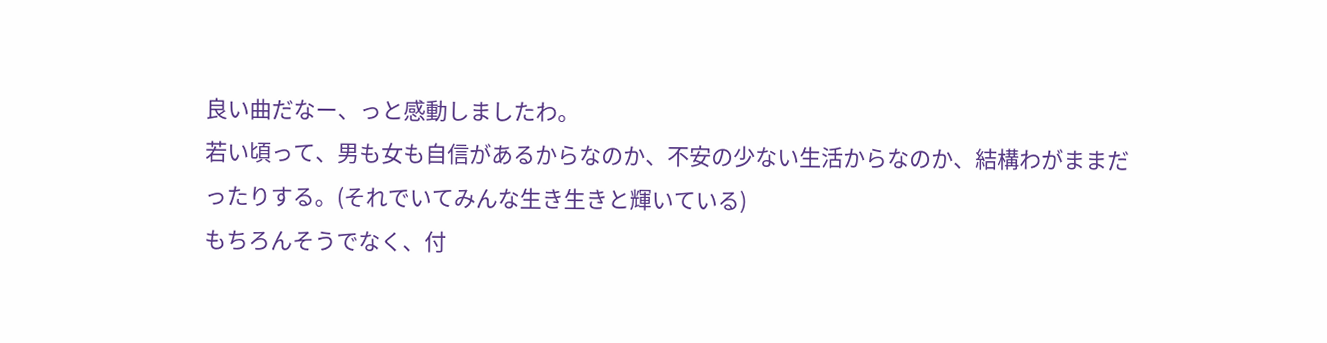良い曲だなー、っと感動しましたわ。
若い頃って、男も女も自信があるからなのか、不安の少ない生活からなのか、結構わがままだったりする。(それでいてみんな生き生きと輝いている)
もちろんそうでなく、付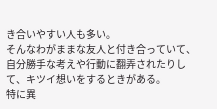き合いやすい人も多い。
そんなわがままな友人と付き合っていて、自分勝手な考えや行動に翻弄されたりして、キツイ想いをするときがある。
特に異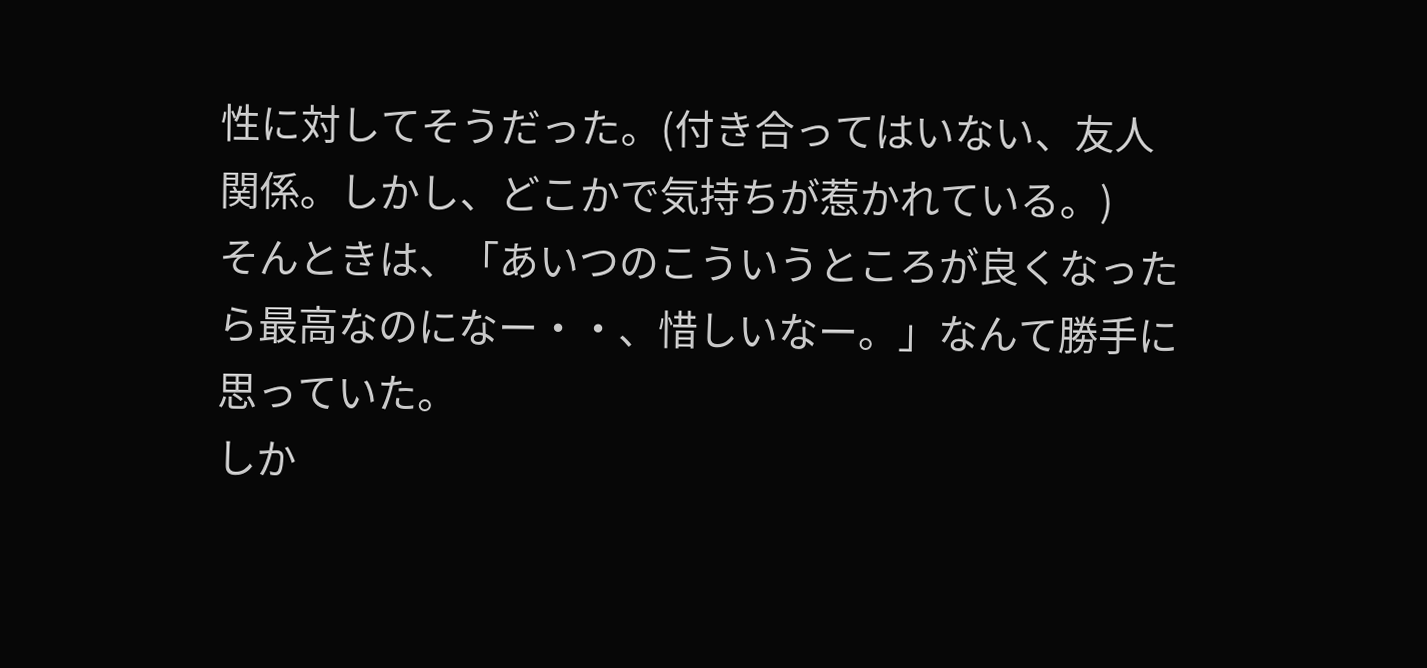性に対してそうだった。(付き合ってはいない、友人関係。しかし、どこかで気持ちが惹かれている。)
そんときは、「あいつのこういうところが良くなったら最高なのになー・・、惜しいなー。」なんて勝手に思っていた。
しか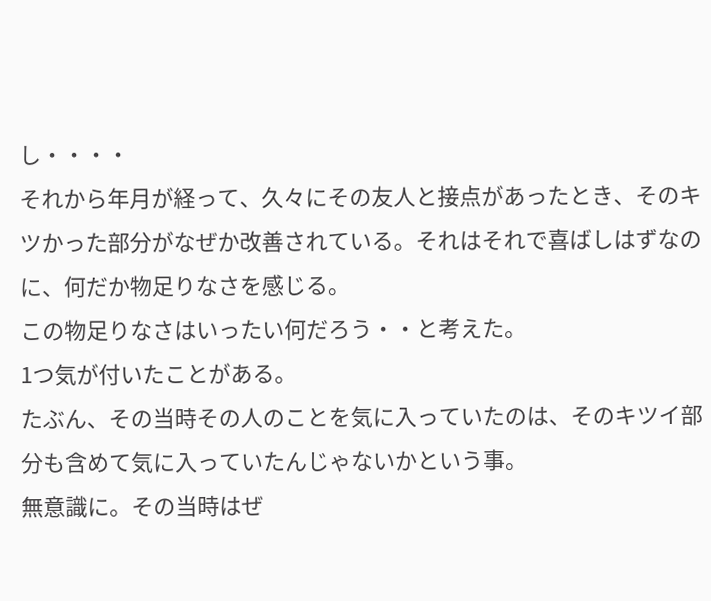し・・・・
それから年月が経って、久々にその友人と接点があったとき、そのキツかった部分がなぜか改善されている。それはそれで喜ばしはずなのに、何だか物足りなさを感じる。
この物足りなさはいったい何だろう・・と考えた。
1つ気が付いたことがある。
たぶん、その当時その人のことを気に入っていたのは、そのキツイ部分も含めて気に入っていたんじゃないかという事。
無意識に。その当時はぜ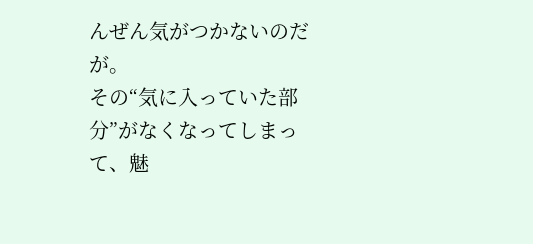んぜん気がつかないのだが。
その“気に入っていた部分”がなくなってしまって、魅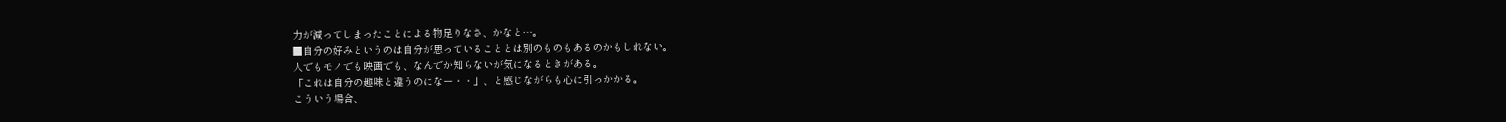力が減ってしまったことによる物足りなさ、かなと…。
■自分の好みというのは自分が思っていることとは別のものもあるのかもしれない。
人でもモノでも映画でも、なんでか知らないが気になるときがある。
「これは自分の趣味と違うのになー・・」、と感じながらも心に引っかかる。
こういう場合、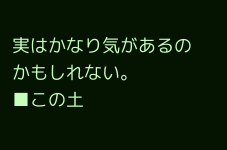実はかなり気があるのかもしれない。
■この土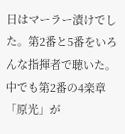日はマーラー漬けでした。第2番と5番をいろんな指揮者で聴いた。中でも第2番の4楽章「原光」が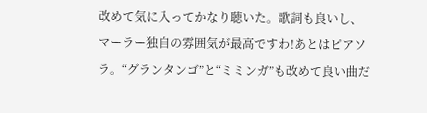改めて気に入ってかなり聴いた。歌詞も良いし、マーラー独自の雰囲気が最高ですわ!あとはピアソラ。“グランタンゴ”と“ミミンガ”も改めて良い曲だ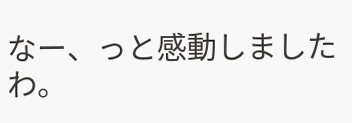なー、っと感動しましたわ。